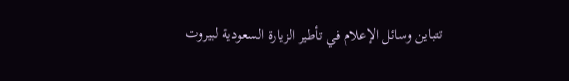تتباين وسائل الإعلام في تأطير الزيارة السعودية لبيروت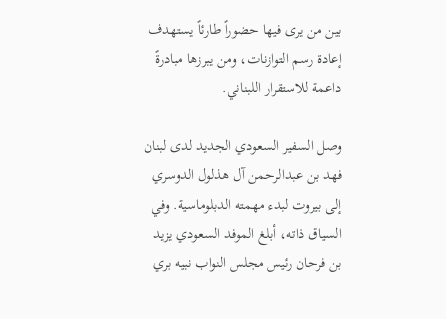بين من يرى فيها حضوراً طارئاً يستهدف إعادة رسم التوازنات، ومن يبرزها مبادرةً داعمة للاستقرار اللبناني.

وصل السفير السعودي الجديد لدى لبنان فهد بن عبدالرحمن آل هذلول الدوسري إلى بيروت لبدء مهمته الدبلوماسية. وفي السياق ذاته، أبلغ الموفد السعودي يزيد بن فرحان رئيس مجلس النواب نبيه بري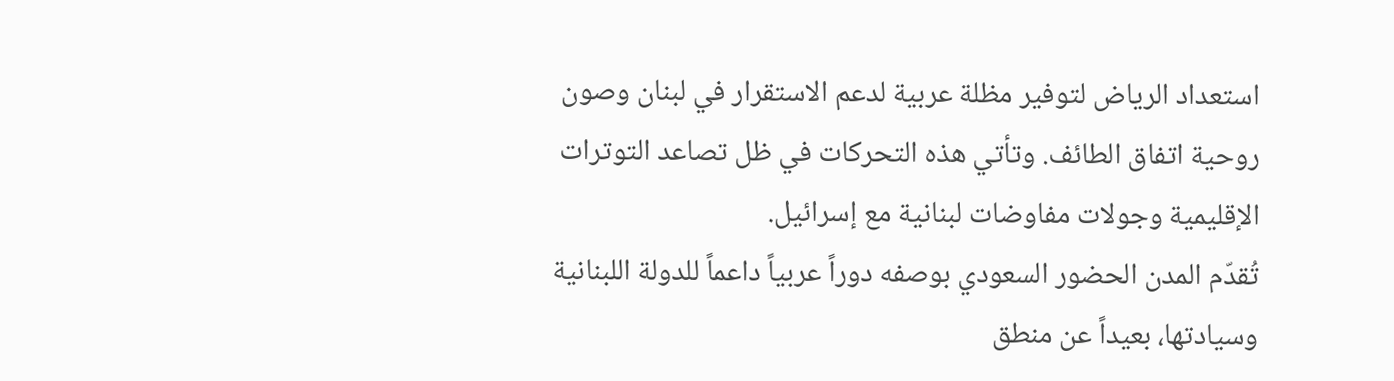استعداد الرياض لتوفير مظلة عربية لدعم الاستقرار في لبنان وصون روحية اتفاق الطائف. وتأتي هذه التحركات في ظل تصاعد التوترات الإقليمية وجولات مفاوضات لبنانية مع إسرائيل.
تُقدّم المدن الحضور السعودي بوصفه دوراً عربياً داعماً للدولة اللبنانية وسيادتها، بعيداً عن منطق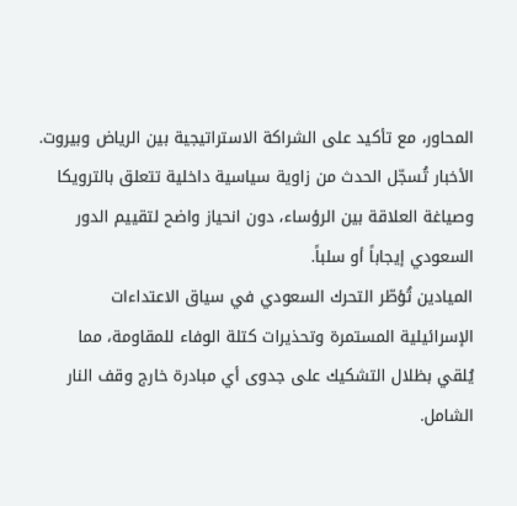المحاور، مع تأكيد على الشراكة الاستراتيجية بين الرياض وبيروت.
الأخبار تُسجّل الحدث من زاوية سياسية داخلية تتعلق بالترويكا وصياغة العلاقة بين الرؤساء، دون انحياز واضح لتقييم الدور السعودي إيجاباً أو سلباً.
الميادين تُؤطّر التحرك السعودي في سياق الاعتداءات الإسرائيلية المستمرة وتحذيرات كتلة الوفاء للمقاومة، مما يُلقي بظلال التشكيك على جدوى أي مبادرة خارج وقف النار الشامل.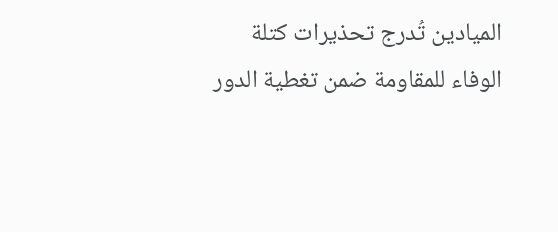الميادين تُدرج تحذيرات كتلة الوفاء للمقاومة ضمن تغطية الدور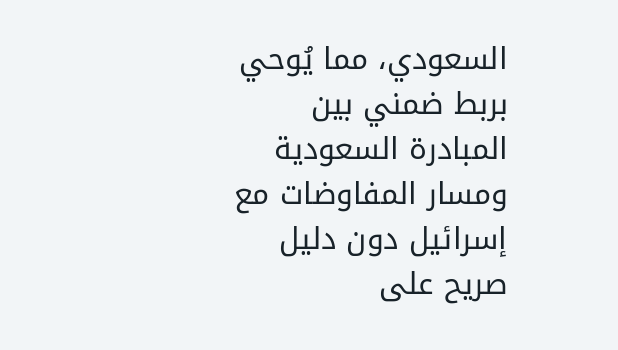السعودي، مما يُوحي بربط ضمني بين المبادرة السعودية ومسار المفاوضات مع إسرائيل دون دليل صريح على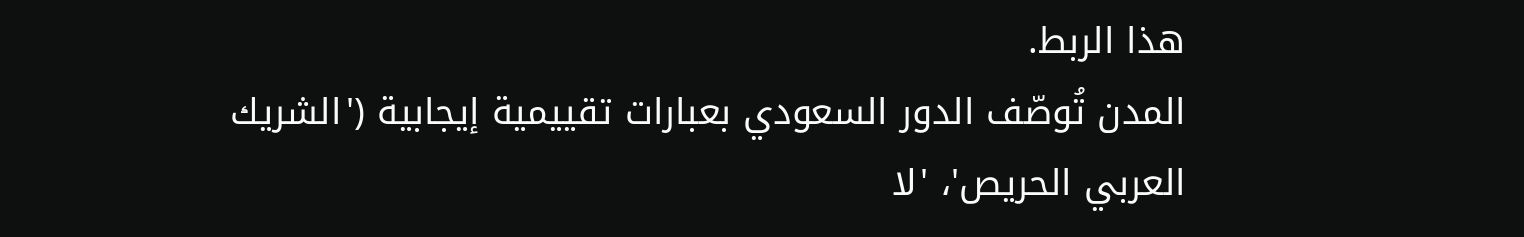هذا الربط.
المدن تُوصّف الدور السعودي بعبارات تقييمية إيجابية ('الشريك العربي الحريص'، 'لا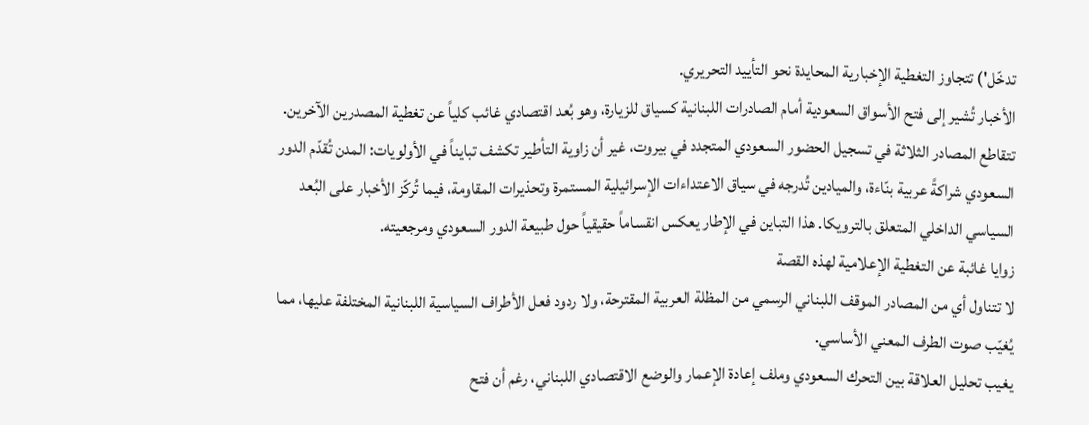تدخّل') تتجاوز التغطية الإخبارية المحايدة نحو التأييد التحريري.
الأخبار تُشير إلى فتح الأسواق السعودية أمام الصادرات اللبنانية كسياق للزيارة، وهو بُعد اقتصادي غائب كلياً عن تغطية المصدرين الآخرين.
تتقاطع المصادر الثلاثة في تسجيل الحضور السعودي المتجدد في بيروت، غير أن زاوية التأطير تكشف تبايناً في الأولويات: المدن تُقدّم الدور السعودي شراكةً عربية بنّاءة، والميادين تُدرجه في سياق الاعتداءات الإسرائيلية المستمرة وتحذيرات المقاومة، فيما تُركّز الأخبار على البُعد السياسي الداخلي المتعلق بالترويكا. هذا التباين في الإطار يعكس انقساماً حقيقياً حول طبيعة الدور السعودي ومرجعيته.
زوايا غائبة عن التغطية الإعلامية لهذه القصة
لا تتناول أي من المصادر الموقف اللبناني الرسمي من المظلة العربية المقترحة، ولا ردود فعل الأطراف السياسية اللبنانية المختلفة عليها، مما يُغيّب صوت الطرف المعني الأساسي.
يغيب تحليل العلاقة بين التحرك السعودي وملف إعادة الإعمار والوضع الاقتصادي اللبناني، رغم أن فتح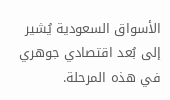الأسواق السعودية يُشير إلى بُعد اقتصادي جوهري في هذه المرحلة.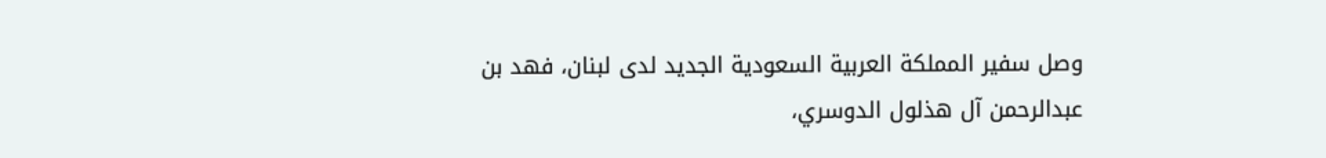وصل سفير المملكة العربية السعودية الجديد لدى لبنان، فهد بن عبدالرحمن آل هذلول الدوسري،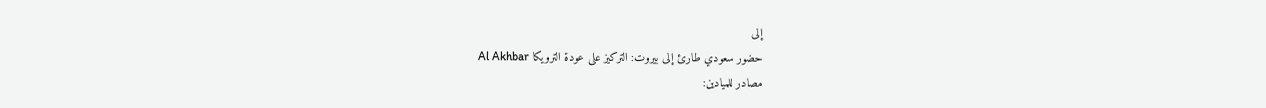إلى
حضور سعودي طارئ إلى بيروت: التركيز على عودة الترويكا Al Akhbar
مصادر للميادين: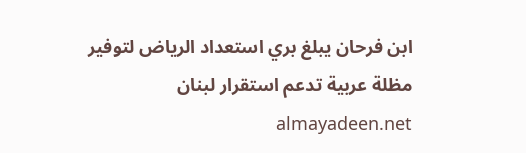ابن فرحان يبلغ بري استعداد الرياض لتوفير مظلة عربية تدعم استقرار لبنان almayadeen.net